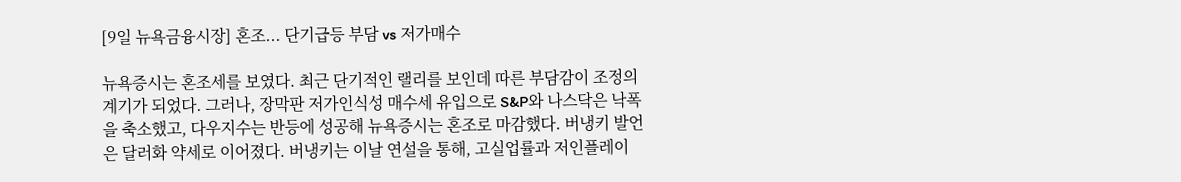[9일 뉴욕금융시장] 혼조... 단기급등 부담 vs 저가매수

뉴욕증시는 혼조세를 보였다. 최근 단기적인 랠리를 보인데 따른 부담감이 조정의 계기가 되었다. 그러나, 장막판 저가인식성 매수세 유입으로 S&P와 나스닥은 낙폭을 축소했고, 다우지수는 반등에 성공해 뉴욕증시는 혼조로 마감했다. 버냉키 발언은 달러화 약세로 이어졌다. 버냉키는 이날 연설을 통해, 고실업률과 저인플레이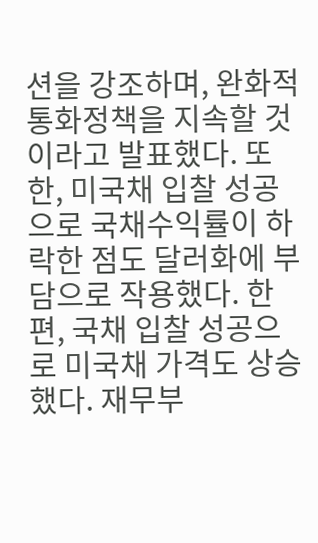션을 강조하며, 완화적 통화정책을 지속할 것이라고 발표했다. 또한, 미국채 입찰 성공으로 국채수익률이 하락한 점도 달러화에 부담으로 작용했다. 한편, 국채 입찰 성공으로 미국채 가격도 상승했다. 재무부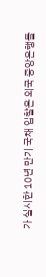가 실시한 10년 만기 국채 입찰은 외국 중앙은행들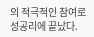의 적극적인 참여로 성공리에 끝났다.